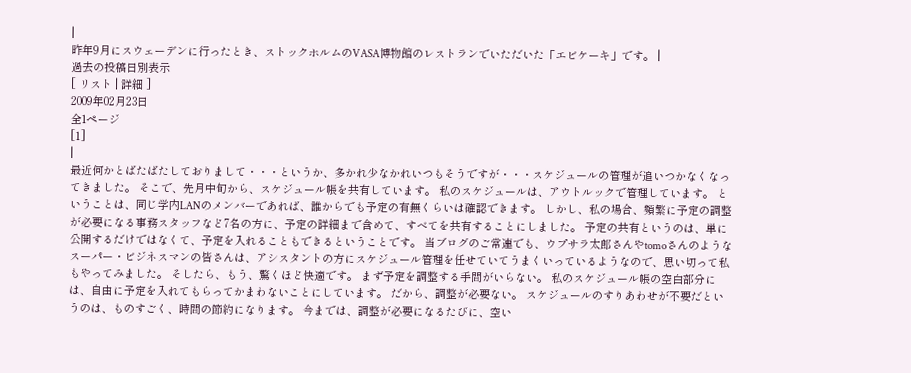|
昨年9月にスウェーデンに行ったとき、ストックホルムのVASA博物館のレストランでいただいた「エビケーキ」です。 |
過去の投稿日別表示
[ リスト | 詳細 ]
2009年02月23日
全1ページ
[1]
|
最近何かとばたばたしておりまして・・・というか、多かれ少なかれいつもそうですが・・・スケジュールの管理が追いつかなくなってきました。 そこで、先月中旬から、スケジュール帳を共有しています。 私のスケジュールは、アウトルックで管理しています。 ということは、同じ学内LANのメンバーであれば、誰からでも予定の有無くらいは確認できます。 しかし、私の場合、頻繁に予定の調整が必要になる事務スタッフなど7名の方に、予定の詳細まで含めて、すべてを共有することにしました。 予定の共有というのは、単に公開するだけではなくて、予定を入れることもできるということです。 当ブログのご常連でも、ウプサラ太郎さんやtomoさんのようなスーパー・ビジネスマンの皆さんは、アシスタントの方にスケジュール管理を任せていてうまくいっているようなので、思い切って私もやってみました。 そしたら、もう、驚くほど快適です。 まず予定を調整する手間がいらない。 私のスケジュール帳の空白部分には、自由に予定を入れてもらってかまわないことにしています。 だから、調整が必要ない。 スケジュールのすりあわせが不要だというのは、ものすごく、時間の節約になります。 今までは、調整が必要になるたびに、空い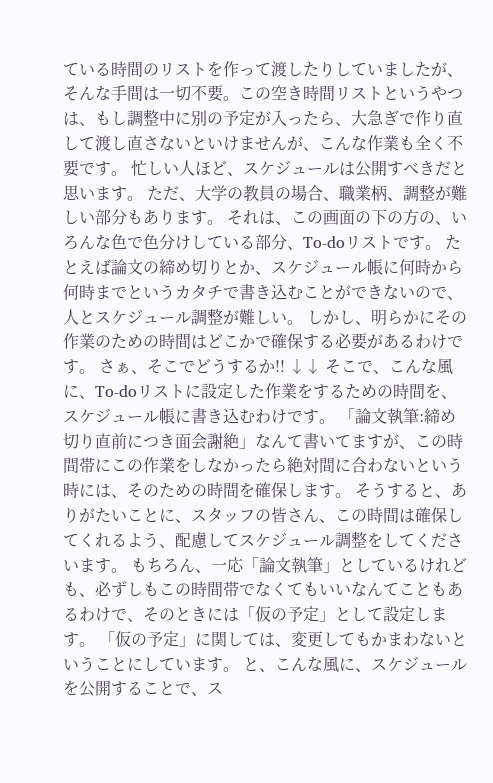ている時間のリストを作って渡したりしていましたが、そんな手間は一切不要。この空き時間リストというやつは、もし調整中に別の予定が入ったら、大急ぎで作り直して渡し直さないといけませんが、こんな作業も全く不要です。 忙しい人ほど、スケジュールは公開すべきだと思います。 ただ、大学の教員の場合、職業柄、調整が難しい部分もあります。 それは、この画面の下の方の、いろんな色で色分けしている部分、To-doリストです。 たとえば論文の締め切りとか、スケジュール帳に何時から何時までというカタチで書き込むことができないので、人とスケジュール調整が難しい。 しかし、明らかにその作業のための時間はどこかで確保する必要があるわけです。 さぁ、そこでどうするか!! ↓↓ そこで、こんな風に、To-doリストに設定した作業をするための時間を、スケジュール帳に書き込むわけです。 「論文執筆:締め切り直前につき面会謝絶」なんて書いてますが、この時間帯にこの作業をしなかったら絶対間に合わないという時には、そのための時間を確保します。 そうすると、ありがたいことに、スタッフの皆さん、この時間は確保してくれるよう、配慮してスケジュール調整をしてくださいます。 もちろん、一応「論文執筆」としているけれども、必ずしもこの時間帯でなくてもいいなんてこともあるわけで、そのときには「仮の予定」として設定します。 「仮の予定」に関しては、変更してもかまわないということにしています。 と、こんな風に、スケジュールを公開することで、ス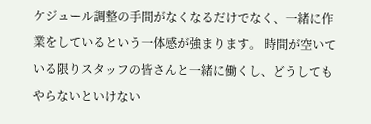ケジュール調整の手間がなくなるだけでなく、一緒に作業をしているという一体感が強まります。 時間が空いている限りスタッフの皆さんと一緒に働くし、どうしてもやらないといけない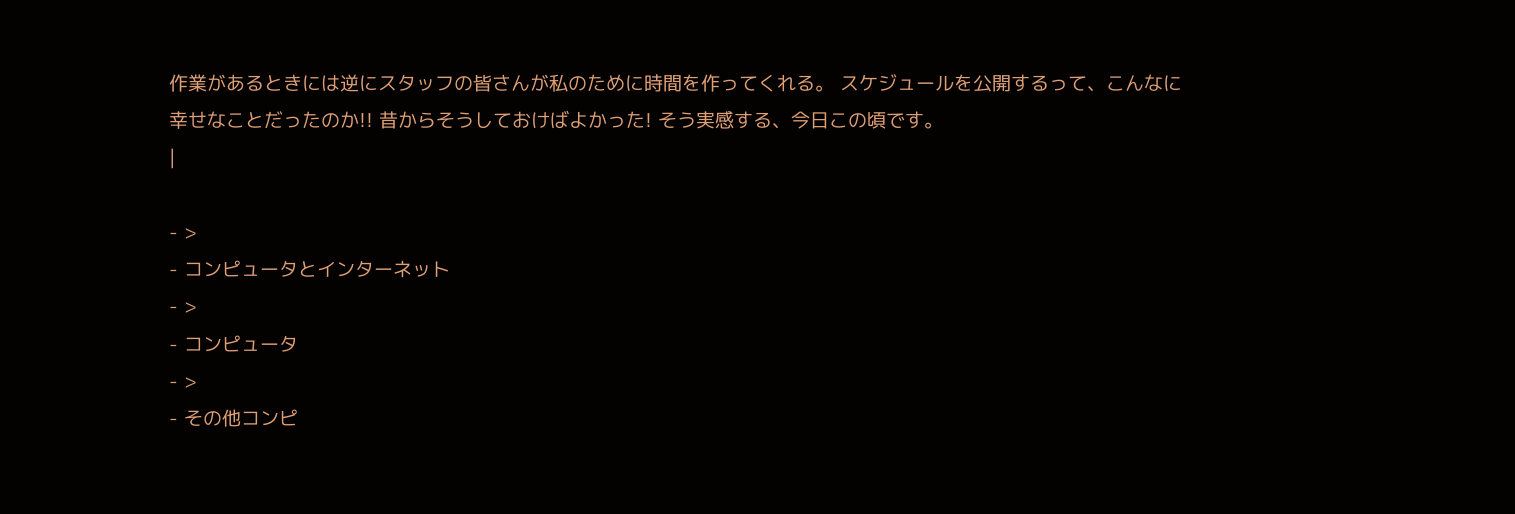作業があるときには逆にスタッフの皆さんが私のために時間を作ってくれる。 スケジュールを公開するって、こんなに幸せなことだったのか!! 昔からそうしておけばよかった! そう実感する、今日この頃です。
|

- >
- コンピュータとインターネット
- >
- コンピュータ
- >
- その他コンピ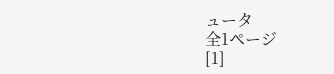ュータ
全1ページ
[1]